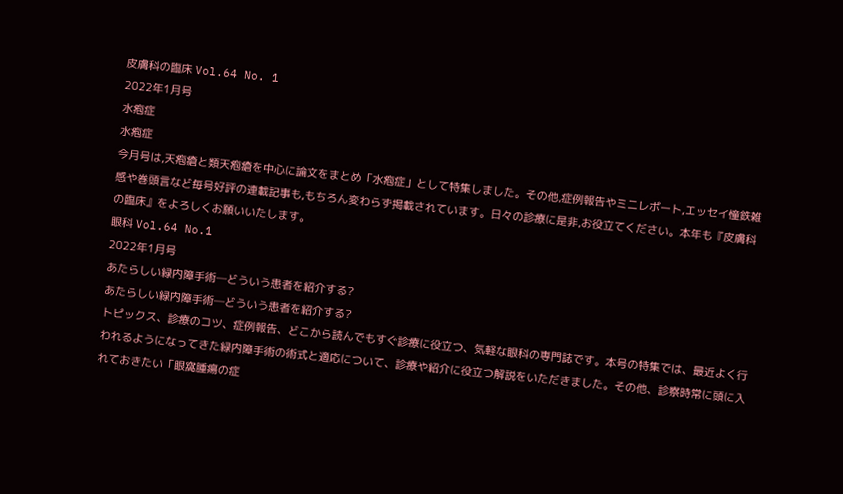皮膚科の臨床 Vol.64 No. 1
2022年1月号
水疱症
水疱症
今月号は,天疱瘡と類天疱瘡を中心に論文をまとめ「水疱症」として特集しました。その他,症例報告やミニレポート,エッセイ憧鉄雑感や巻頭言など毎号好評の連載記事も,もちろん変わらず掲載されています。日々の診療に是非,お役立てください。本年も『皮膚科の臨床』をよろしくお願いいたします。
眼科 Vol.64 No.1
2022年1月号
あたらしい緑内障手術─どういう患者を紹介する?
あたらしい緑内障手術─どういう患者を紹介する?
トピックス、診療のコツ、症例報告、どこから読んでもすぐ診療に役立つ、気軽な眼科の専門誌です。本号の特集では、最近よく行われるようになってきた緑内障手術の術式と適応について、診療や紹介に役立つ解説をいただきました。その他、診察時常に頭に入れておきたい「眼窩腫瘍の症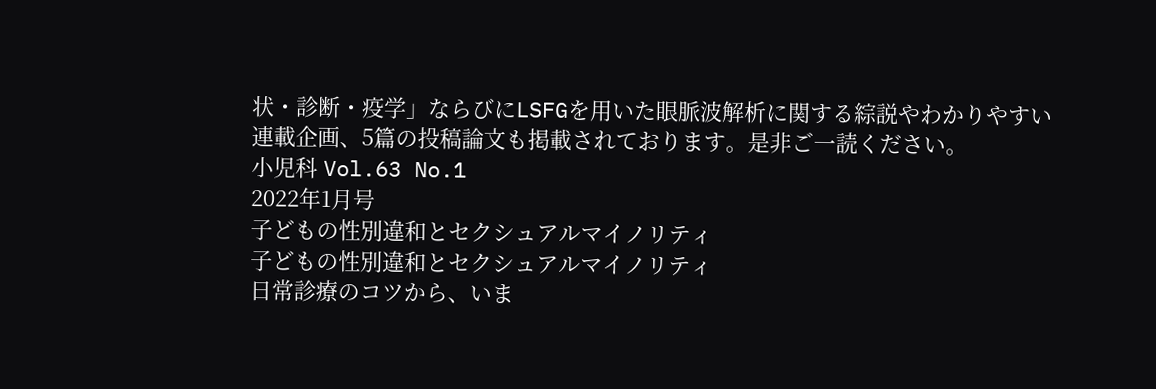状・診断・疫学」ならびにLSFGを用いた眼脈波解析に関する綜説やわかりやすい連載企画、5篇の投稿論文も掲載されております。是非ご一読ください。
小児科 Vol.63 No.1
2022年1月号
子どもの性別違和とセクシュアルマイノリティ
子どもの性別違和とセクシュアルマイノリティ
日常診療のコツから、いま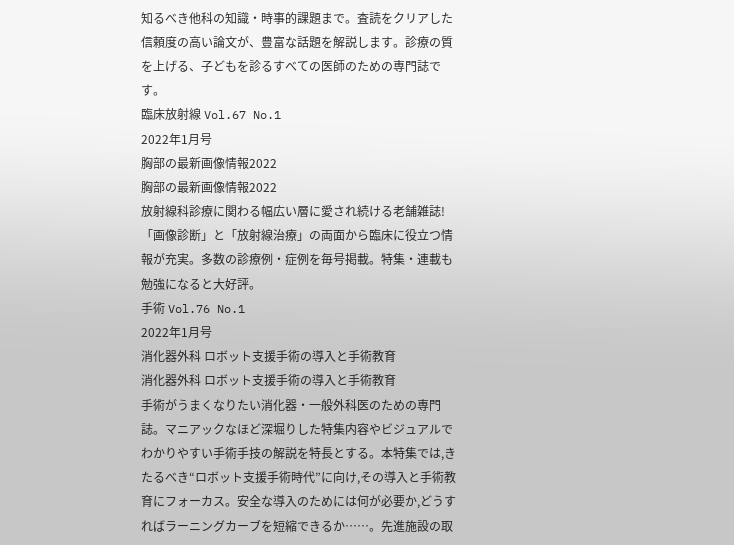知るべき他科の知識・時事的課題まで。査読をクリアした信頼度の高い論文が、豊富な話題を解説します。診療の質を上げる、子どもを診るすべての医師のための専門誌です。
臨床放射線 Vol.67 No.1
2022年1月号
胸部の最新画像情報2022
胸部の最新画像情報2022
放射線科診療に関わる幅広い層に愛され続ける老舗雑誌!「画像診断」と「放射線治療」の両面から臨床に役立つ情報が充実。多数の診療例・症例を毎号掲載。特集・連載も勉強になると大好評。
手術 Vol.76 No.1
2022年1月号
消化器外科 ロボット支援手術の導入と手術教育
消化器外科 ロボット支援手術の導入と手術教育
手術がうまくなりたい消化器・一般外科医のための専門誌。マニアックなほど深堀りした特集内容やビジュアルでわかりやすい手術手技の解説を特長とする。本特集では,きたるべき“ロボット支援手術時代”に向け,その導入と手術教育にフォーカス。安全な導入のためには何が必要か,どうすればラーニングカーブを短縮できるか……。先進施設の取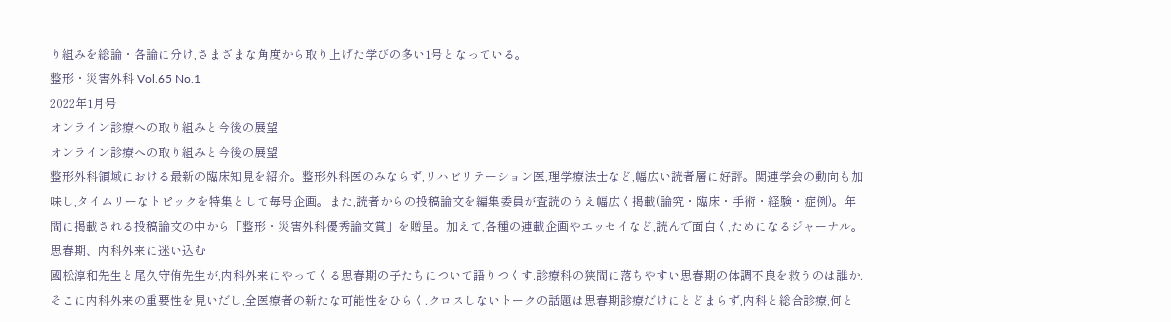り組みを総論・各論に分け,さまざまな角度から取り上げた学びの多い1号となっている。
整形・災害外科 Vol.65 No.1
2022年1月号
オンライン診療への取り組みと今後の展望
オンライン診療への取り組みと今後の展望
整形外科領域における最新の臨床知見を紹介。整形外科医のみならず,リハビリテーション医,理学療法士など,幅広い読者層に好評。関連学会の動向も加味し,タイムリーなトピックを特集として毎号企画。また,読者からの投稿論文を編集委員が査読のうえ幅広く掲載(論究・臨床・手術・経験・症例)。年間に掲載される投稿論文の中から「整形・災害外科優秀論文賞」を贈呈。加えて,各種の連載企画やエッセイなど,読んで面白く,ためになるジャーナル。
思春期、内科外来に迷い込む
國松淳和先生と尾久守侑先生が,内科外来にやってくる思春期の子たちについて語りつくす.診療科の狭間に落ちやすい思春期の体調不良を救うのは誰か.そこに内科外来の重要性を見いだし,全医療者の新たな可能性をひらく.クロスしないトークの話題は思春期診療だけにとどまらず,内科と総合診療,何と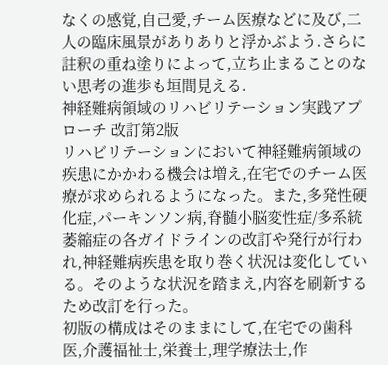なくの感覚,自己愛,チーム医療などに及び,二人の臨床風景がありありと浮かぶよう.さらに註釈の重ね塗りによって,立ち止まることのない思考の進歩も垣間見える.
神経難病領域のリハビリテーション実践アプローチ 改訂第2版
リハビリテーションにおいて神経難病領域の疾患にかかわる機会は増え,在宅でのチーム医療が求められるようになった。また,多発性硬化症,パーキンソン病,脊髄小脳変性症/多系統萎縮症の各ガイドラインの改訂や発行が行われ,神経難病疾患を取り巻く状況は変化している。そのような状況を踏まえ,内容を刷新するため改訂を行った。
初版の構成はそのままにして,在宅での歯科医,介護福祉士,栄養士,理学療法士,作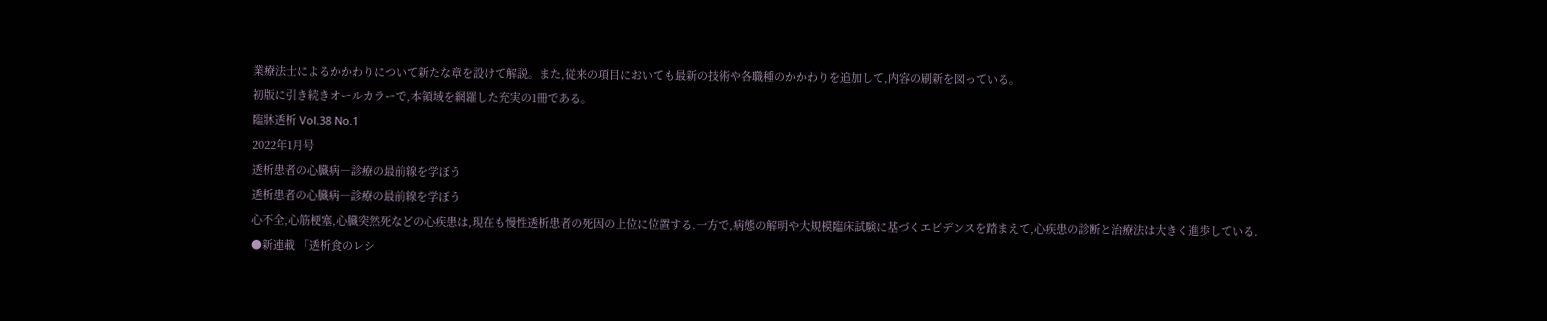業療法士によるかかわりについて新たな章を設けて解説。また,従来の項目においても最新の技術や各職種のかかわりを追加して,内容の刷新を図っている。
初版に引き続きオールカラーで,本領域を網羅した充実の1冊である。
臨牀透析 Vol.38 No.1
2022年1月号
透析患者の心臓病―診療の最前線を学ぼう
透析患者の心臓病―診療の最前線を学ぼう
心不全,心筋梗塞,心臓突然死などの心疾患は,現在も慢性透析患者の死因の上位に位置する.一方で,病態の解明や大規模臨床試験に基づくエビデンスを踏まえて,心疾患の診断と治療法は大きく進歩している.
●新連載 「透析食のレシ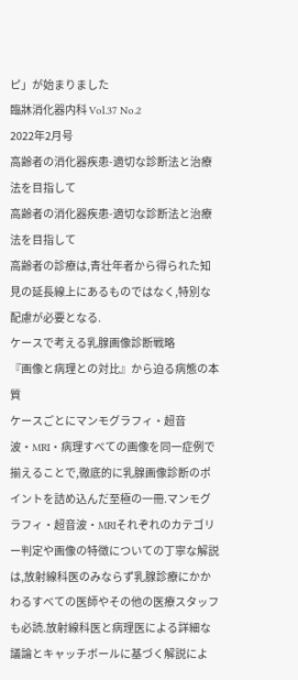ピ」が始まりました
臨牀消化器内科 Vol.37 No.2
2022年2月号
高齢者の消化器疾患-適切な診断法と治療法を目指して
高齢者の消化器疾患-適切な診断法と治療法を目指して
高齢者の診療は,青壮年者から得られた知見の延長線上にあるものではなく,特別な配慮が必要となる.
ケースで考える乳腺画像診断戦略
『画像と病理との対比』から迫る病態の本質
ケースごとにマンモグラフィ・超音波・MRI・病理すべての画像を同一症例で揃えることで,徹底的に乳腺画像診断のポイントを詰め込んだ至極の一冊.マンモグラフィ・超音波・MRIそれぞれのカテゴリー判定や画像の特徴についての丁寧な解説は,放射線科医のみならず乳腺診療にかかわるすべての医師やその他の医療スタッフも必読.放射線科医と病理医による詳細な議論とキャッチボールに基づく解説によ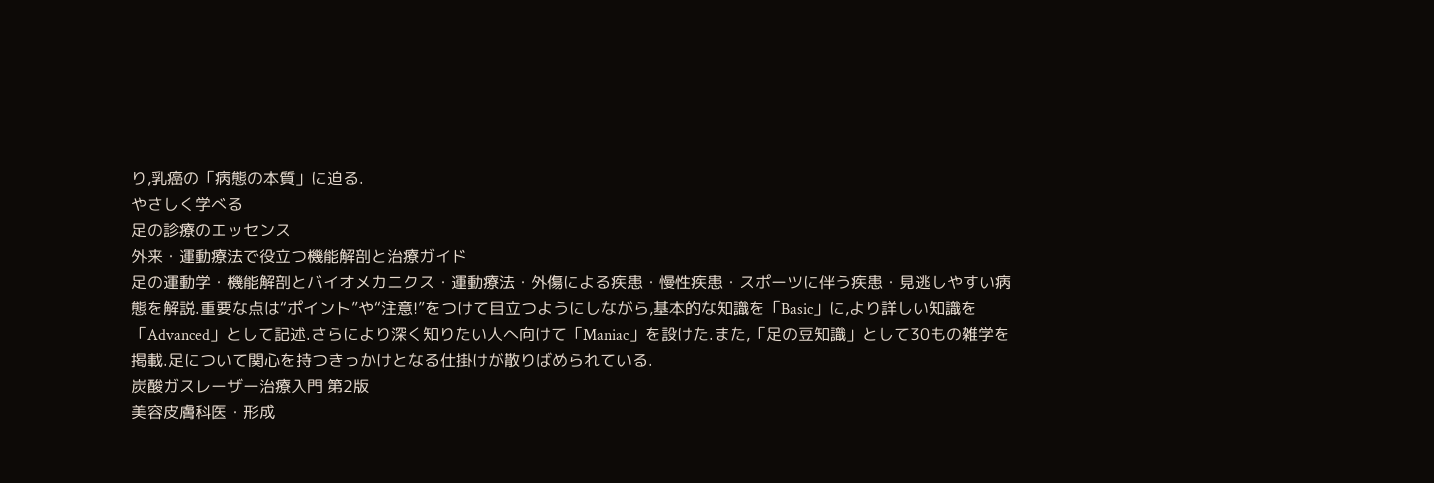り,乳癌の「病態の本質」に迫る.
やさしく学べる
足の診療のエッセンス
外来・運動療法で役立つ機能解剖と治療ガイド
足の運動学・機能解剖とバイオメカニクス・運動療法・外傷による疾患・慢性疾患・スポーツに伴う疾患・見逃しやすい病態を解説.重要な点は“ポイント”や“注意!”をつけて目立つようにしながら,基本的な知識を「Basic」に,より詳しい知識を「Advanced」として記述.さらにより深く知りたい人へ向けて「Maniac」を設けた.また,「足の豆知識」として30もの雑学を掲載.足について関心を持つきっかけとなる仕掛けが散りばめられている.
炭酸ガスレーザー治療入門 第2版
美容皮膚科医・形成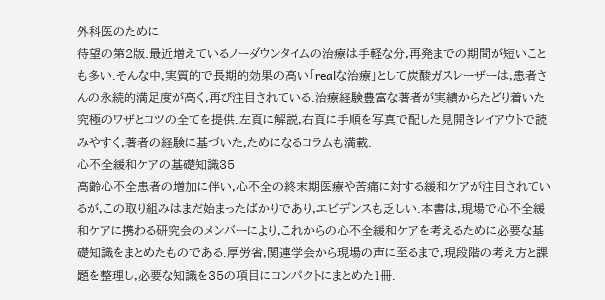外科医のために
待望の第2版.最近増えているノーダウンタイムの治療は手軽な分,再発までの期間が短いことも多い.そんな中,実質的で長期的効果の高い「realな治療」として炭酸ガスレーザーは,患者さんの永続的満足度が高く,再び注目されている.治療経験豊富な著者が実績からたどり着いた究極のワザとコツの全てを提供.左頁に解説,右頁に手順を写真で配した見開きレイアウトで読みやすく,著者の経験に基づいた,ためになるコラムも満載.
心不全緩和ケアの基礎知識35
高齢心不全患者の増加に伴い,心不全の終末期医療や苦痛に対する緩和ケアが注目されているが,この取り組みはまだ始まったばかりであり,エビデンスも乏しい.本書は,現場で心不全緩和ケアに携わる研究会のメンバーにより,これからの心不全緩和ケアを考えるために必要な基礎知識をまとめたものである.厚労省,関連学会から現場の声に至るまで,現段階の考え方と課題を整理し,必要な知識を35の項目にコンパクトにまとめた1冊.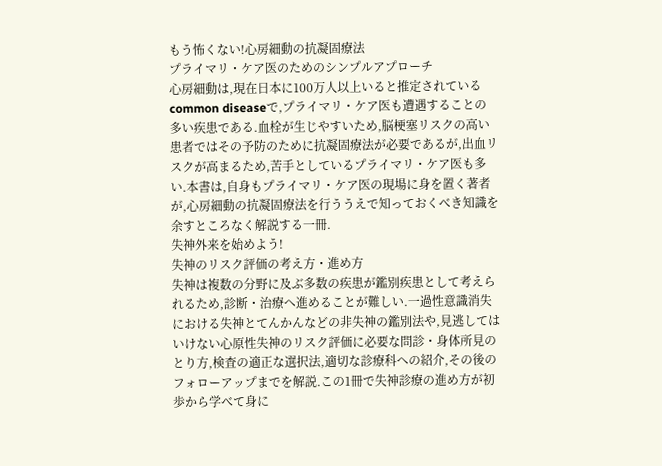もう怖くない!心房細動の抗凝固療法
プライマリ・ケア医のためのシンプルアプローチ
心房細動は,現在日本に100万人以上いると推定されているcommon diseaseで,プライマリ・ケア医も遭遇することの多い疾患である.血栓が生じやすいため,脳梗塞リスクの高い患者ではその予防のために抗凝固療法が必要であるが,出血リスクが高まるため,苦手としているプライマリ・ケア医も多い.本書は,自身もプライマリ・ケア医の現場に身を置く著者が,心房細動の抗凝固療法を行ううえで知っておくべき知識を余すところなく解説する一冊.
失神外来を始めよう!
失神のリスク評価の考え方・進め方
失神は複数の分野に及ぶ多数の疾患が鑑別疾患として考えられるため,診断・治療へ進めることが難しい.一過性意識消失における失神とてんかんなどの非失神の鑑別法や,見逃してはいけない心原性失神のリスク評価に必要な問診・身体所見のとり方,検査の適正な選択法,適切な診療科への紹介,その後のフォローアップまでを解説.この1冊で失神診療の進め方が初歩から学べて身に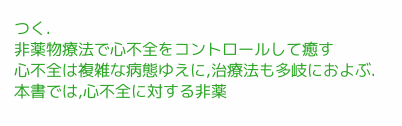つく.
非薬物療法で心不全をコントロールして癒す
心不全は複雑な病態ゆえに,治療法も多岐におよぶ.本書では,心不全に対する非薬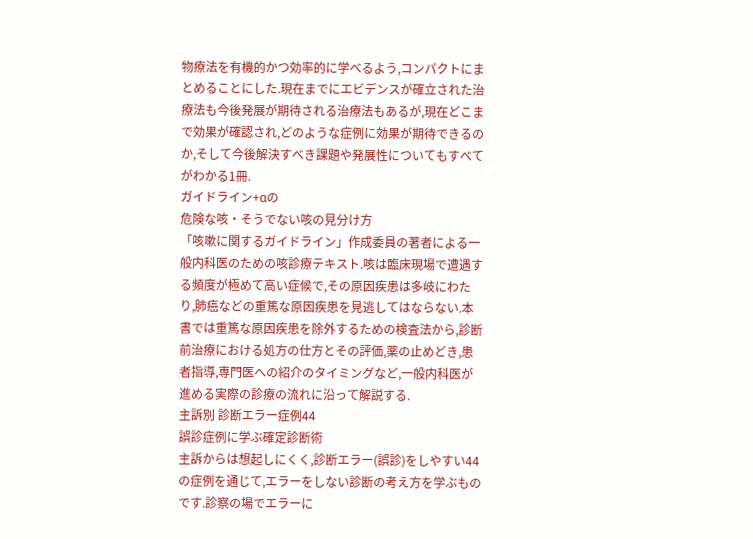物療法を有機的かつ効率的に学べるよう,コンパクトにまとめることにした.現在までにエビデンスが確立された治療法も今後発展が期待される治療法もあるが,現在どこまで効果が確認され,どのような症例に効果が期待できるのか,そして今後解決すべき課題や発展性についてもすべてがわかる1冊.
ガイドライン+αの
危険な咳・そうでない咳の見分け方
「咳嗽に関するガイドライン」作成委員の著者による一般内科医のための咳診療テキスト.咳は臨床現場で遭遇する頻度が極めて高い症候で,その原因疾患は多岐にわたり,肺癌などの重篤な原因疾患を見逃してはならない.本書では重篤な原因疾患を除外するための検査法から,診断前治療における処方の仕方とその評価,薬の止めどき,患者指導,専門医への紹介のタイミングなど,一般内科医が進める実際の診療の流れに沿って解説する.
主訴別 診断エラー症例44
誤診症例に学ぶ確定診断術
主訴からは想起しにくく,診断エラー(誤診)をしやすい44の症例を通じて,エラーをしない診断の考え方を学ぶものです.診察の場でエラーに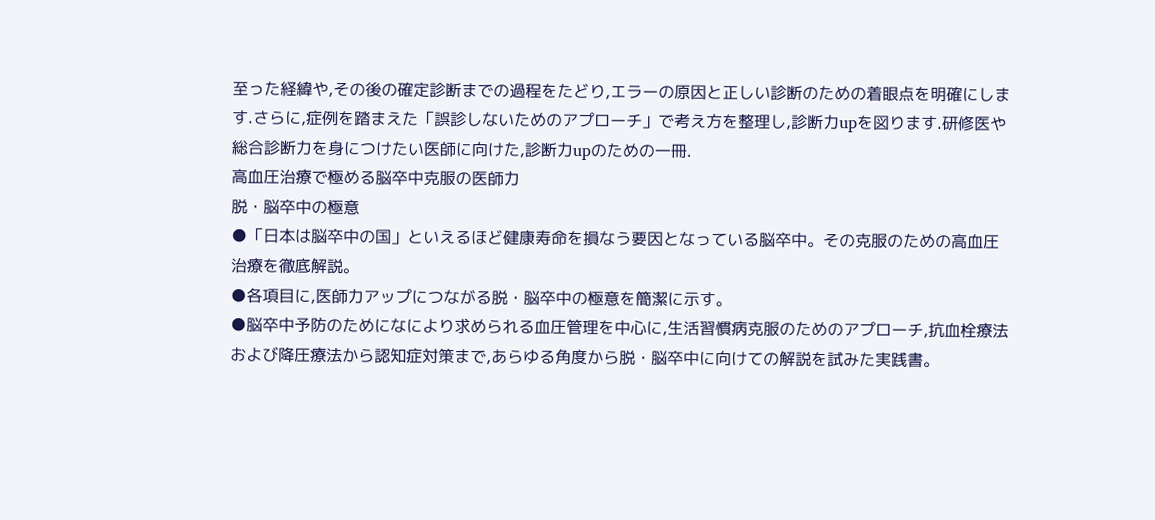至った経緯や,その後の確定診断までの過程をたどり,エラーの原因と正しい診断のための着眼点を明確にします.さらに,症例を踏まえた「誤診しないためのアプローチ」で考え方を整理し,診断力upを図ります.研修医や総合診断力を身につけたい医師に向けた,診断力upのための一冊.
高血圧治療で極める脳卒中克服の医師力
脱・脳卒中の極意
●「日本は脳卒中の国」といえるほど健康寿命を損なう要因となっている脳卒中。その克服のための高血圧治療を徹底解説。
●各項目に,医師力アップにつながる脱・脳卒中の極意を簡潔に示す。
●脳卒中予防のためになにより求められる血圧管理を中心に,生活習慣病克服のためのアプローチ,抗血栓療法および降圧療法から認知症対策まで,あらゆる角度から脱・脳卒中に向けての解説を試みた実践書。